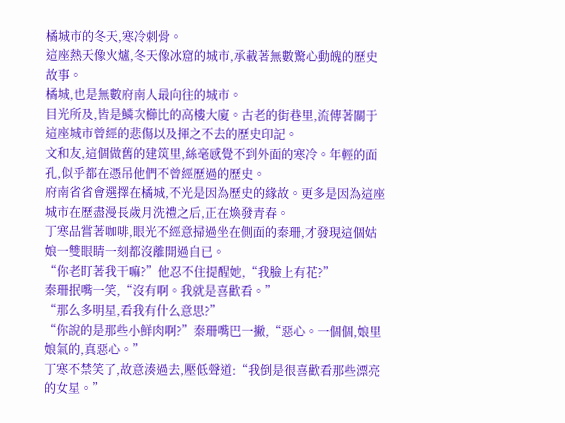橘城市的冬天,寒冷刺骨。
這座熱天像火爐,冬天像冰窟的城市,承載著無數驚心動魄的歷史故事。
橘城,也是無數府南人最向往的城市。
目光所及,皆是鱗次櫛比的高樓大廈。古老的街巷里,流傳著關于這座城市曾經的悲傷以及揮之不去的歷史印記。
文和友,這個做舊的建筑里,絲毫感覺不到外面的寒冷。年輕的面孔,似乎都在憑吊他們不曾經歷過的歷史。
府南省省會選擇在橘城,不光是因為歷史的緣故。更多是因為這座城市在歷盡漫長歲月洗禮之后,正在煥發青春。
丁寒品嘗著咖啡,眼光不經意掃過坐在側面的秦珊,才發現這個姑娘一雙眼睛一刻都沒離開過自已。
“你老盯著我干嘛?”他忍不住提醒她,“我臉上有花?”
秦珊抿嘴一笑,“沒有啊。我就是喜歡看。”
“那么多明星,看我有什么意思?”
“你說的是那些小鮮肉啊?”秦珊嘴巴一撇,“惡心。一個個,娘里娘氣的,真惡心。”
丁寒不禁笑了,故意湊過去,壓低聲道:“我倒是很喜歡看那些漂亮的女星。”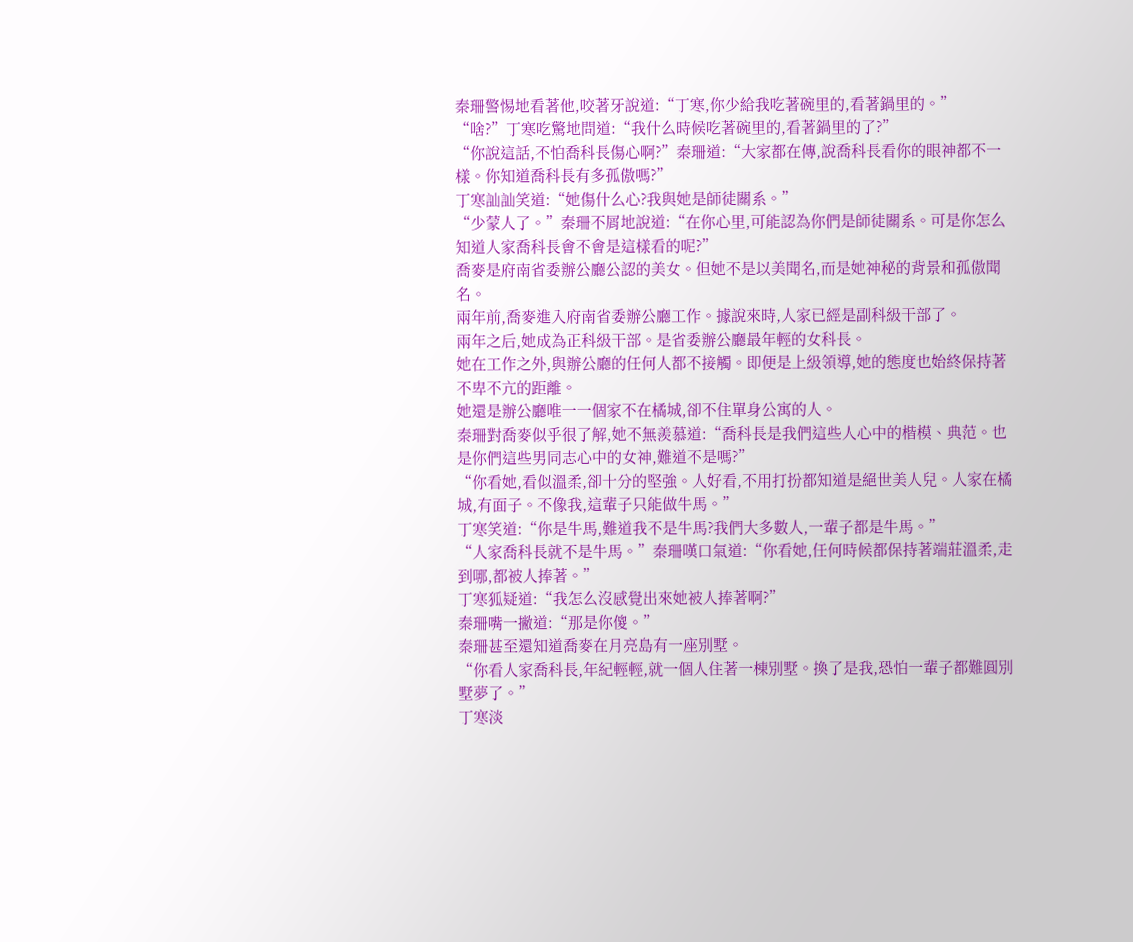秦珊警惕地看著他,咬著牙說道:“丁寒,你少給我吃著碗里的,看著鍋里的。”
“啥?”丁寒吃驚地問道:“我什么時候吃著碗里的,看著鍋里的了?”
“你說這話,不怕喬科長傷心啊?”秦珊道:“大家都在傳,說喬科長看你的眼神都不一樣。你知道喬科長有多孤傲嗎?”
丁寒訕訕笑道:“她傷什么心?我與她是師徒關系。”
“少蒙人了。”秦珊不屑地說道:“在你心里,可能認為你們是師徒關系。可是你怎么知道人家喬科長會不會是這樣看的呢?”
喬麥是府南省委辦公廳公認的美女。但她不是以美聞名,而是她神秘的背景和孤傲聞名。
兩年前,喬麥進入府南省委辦公廳工作。據說來時,人家已經是副科級干部了。
兩年之后,她成為正科級干部。是省委辦公廳最年輕的女科長。
她在工作之外,與辦公廳的任何人都不接觸。即便是上級領導,她的態度也始終保持著不卑不亢的距離。
她還是辦公廳唯一一個家不在橘城,卻不住單身公寓的人。
秦珊對喬麥似乎很了解,她不無羨慕道:“喬科長是我們這些人心中的楷模、典范。也是你們這些男同志心中的女神,難道不是嗎?”
“你看她,看似溫柔,卻十分的堅強。人好看,不用打扮都知道是絕世美人兒。人家在橘城,有面子。不像我,這輩子只能做牛馬。”
丁寒笑道:“你是牛馬,難道我不是牛馬?我們大多數人,一輩子都是牛馬。”
“人家喬科長就不是牛馬。”秦珊嘆口氣道:“你看她,任何時候都保持著端莊溫柔,走到哪,都被人捧著。”
丁寒狐疑道:“我怎么沒感覺出來她被人捧著啊?”
秦珊嘴一撇道:“那是你傻。”
秦珊甚至還知道喬麥在月亮島有一座別墅。
“你看人家喬科長,年紀輕輕,就一個人住著一棟別墅。換了是我,恐怕一輩子都難圓別墅夢了。”
丁寒淡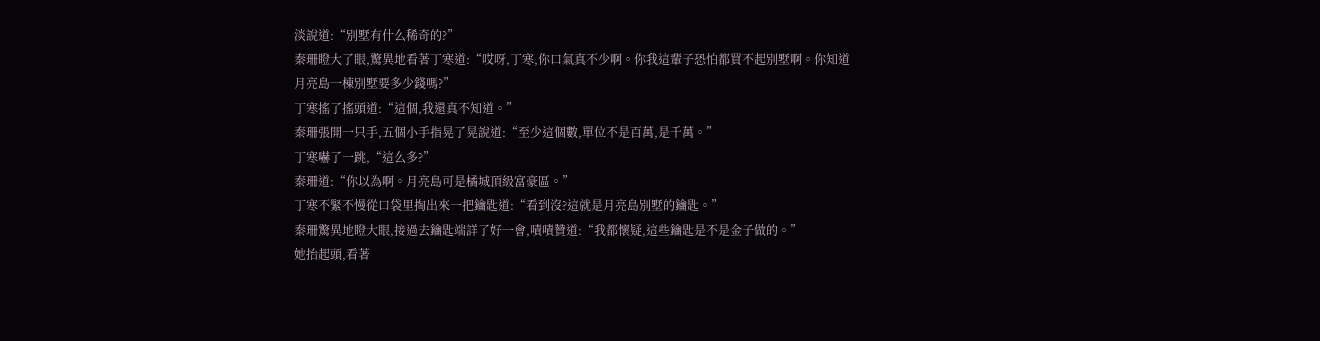淡說道:“別墅有什么稀奇的?”
秦珊瞪大了眼,驚異地看著丁寒道:“哎呀,丁寒,你口氣真不少啊。你我這輩子恐怕都買不起別墅啊。你知道月亮島一棟別墅要多少錢嗎?”
丁寒搖了搖頭道:“這個,我還真不知道。”
秦珊張開一只手,五個小手指晃了晃說道:“至少這個數,單位不是百萬,是千萬。”
丁寒嚇了一跳,“這么多?”
秦珊道:“你以為啊。月亮島可是橘城頂級富豪區。”
丁寒不緊不慢從口袋里掏出來一把鑰匙道:“看到沒?這就是月亮島別墅的鑰匙。”
秦珊驚異地瞪大眼,接過去鑰匙端詳了好一會,嘖嘖贊道:“我都懷疑,這些鑰匙是不是金子做的。”
她抬起頭,看著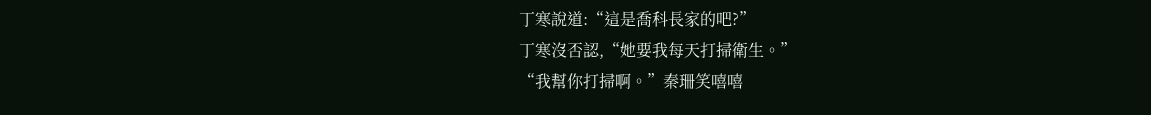丁寒說道:“這是喬科長家的吧?”
丁寒沒否認,“她要我每天打掃衛生。”
“我幫你打掃啊。”秦珊笑嘻嘻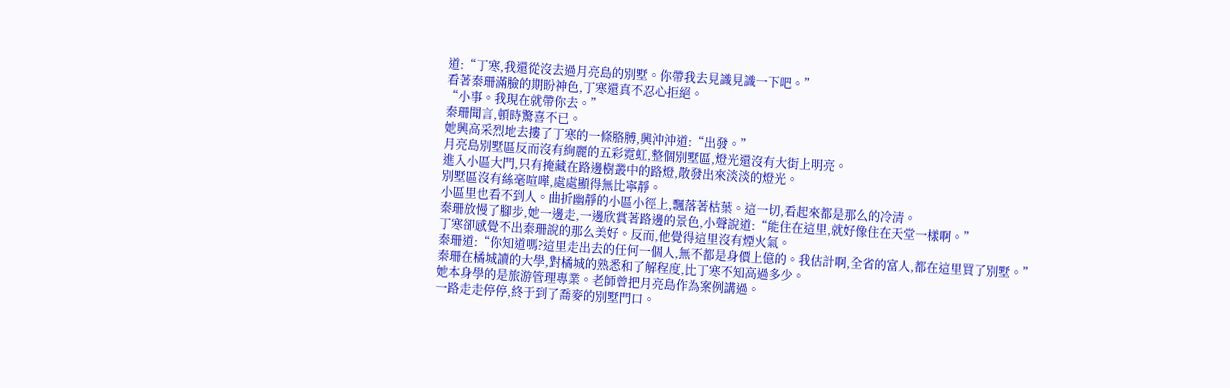道:“丁寒,我還從沒去過月亮島的別墅。你帶我去見識見識一下吧。”
看著秦珊滿臉的期盼神色,丁寒還真不忍心拒絕。
“小事。我現在就帶你去。”
秦珊聞言,頓時驚喜不已。
她興高采烈地去摟了丁寒的一條胳膊,興沖沖道:“出發。”
月亮島別墅區反而沒有絢麗的五彩霓虹,整個別墅區,燈光還沒有大街上明亮。
進入小區大門,只有掩藏在路邊樹叢中的路燈,散發出來淡淡的燈光。
別墅區沒有絲毫喧嘩,處處顯得無比寧靜。
小區里也看不到人。曲折幽靜的小區小徑上,飄落著枯葉。這一切,看起來都是那么的冷清。
秦珊放慢了腳步,她一邊走,一邊欣賞著路邊的景色,小聲說道:“能住在這里,就好像住在天堂一樣啊。”
丁寒卻感覺不出秦珊說的那么美好。反而,他覺得這里沒有煙火氣。
秦珊道:“你知道嗎?這里走出去的任何一個人,無不都是身價上億的。我估計啊,全省的富人,都在這里買了別墅。”
秦珊在橘城讀的大學,對橘城的熟悉和了解程度,比丁寒不知高過多少。
她本身學的是旅游管理專業。老師曾把月亮島作為案例講過。
一路走走停停,終于到了喬麥的別墅門口。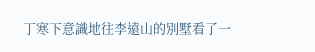丁寒下意識地往李遠山的別墅看了一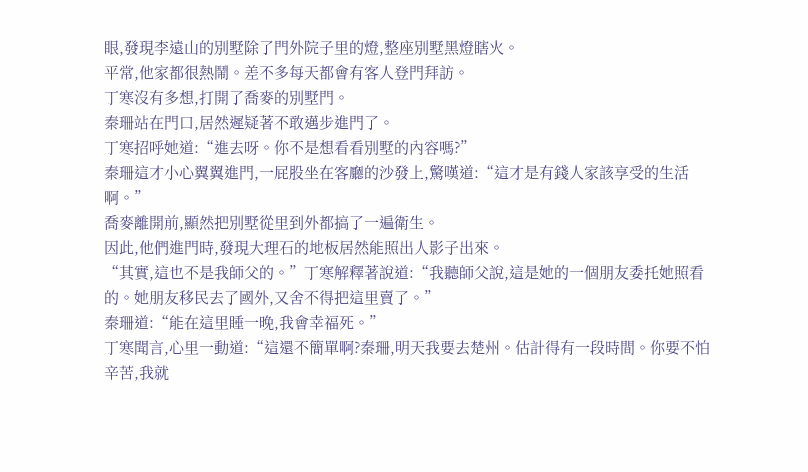眼,發現李遠山的別墅除了門外院子里的燈,整座別墅黑燈瞎火。
平常,他家都很熱鬧。差不多每天都會有客人登門拜訪。
丁寒沒有多想,打開了喬麥的別墅門。
秦珊站在門口,居然遲疑著不敢邁步進門了。
丁寒招呼她道:“進去呀。你不是想看看別墅的內容嗎?”
秦珊這才小心翼翼進門,一屁股坐在客廳的沙發上,驚嘆道:“這才是有錢人家該享受的生活啊。”
喬麥離開前,顯然把別墅從里到外都搞了一遍衛生。
因此,他們進門時,發現大理石的地板居然能照出人影子出來。
“其實,這也不是我師父的。”丁寒解釋著說道:“我聽師父說,這是她的一個朋友委托她照看的。她朋友移民去了國外,又舍不得把這里賣了。”
秦珊道:“能在這里睡一晚,我會幸福死。”
丁寒聞言,心里一動道:“這還不簡單啊?秦珊,明天我要去楚州。估計得有一段時間。你要不怕辛苦,我就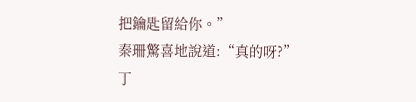把鑰匙留給你。”
秦珊驚喜地說道:“真的呀?”
丁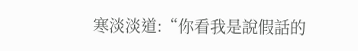寒淡淡道:“你看我是說假話的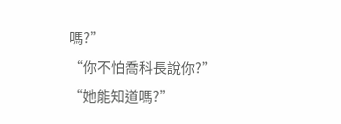嗎?”
“你不怕喬科長說你?”
“她能知道嗎?”